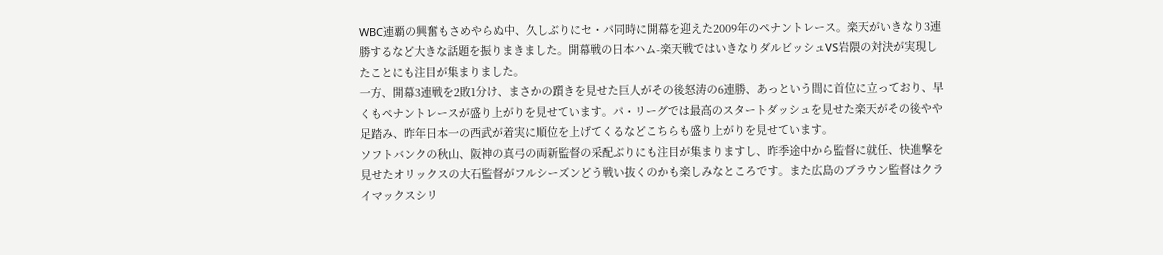WBC連覇の興奮もさめやらぬ中、久しぶりにセ・パ同時に開幕を迎えた2009年のペナントレース。楽天がいきなり3連勝するなど大きな話題を振りまきました。開幕戦の日本ハム-楽天戦ではいきなりダルビッシュVS岩隈の対決が実現したことにも注目が集まりました。
一方、開幕3連戦を2敗1分け、まさかの躓きを見せた巨人がその後怒涛の6連勝、あっという間に首位に立っており、早くもペナントレースが盛り上がりを見せています。パ・リーグでは最高のスタートダッシュを見せた楽天がその後やや足踏み、昨年日本一の西武が着実に順位を上げてくるなどこちらも盛り上がりを見せています。
ソフトバンクの秋山、阪神の真弓の両新監督の采配ぶりにも注目が集まりますし、昨季途中から監督に就任、快進撃を見せたオリックスの大石監督がフルシーズンどう戦い抜くのかも楽しみなところです。また広島のブラウン監督はクライマックスシリ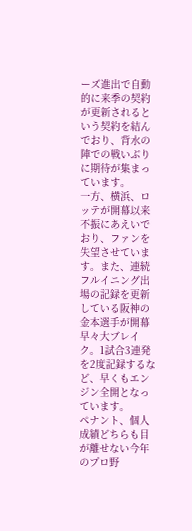ーズ進出で自動的に来季の契約が更新されるという契約を結んでおり、背水の陣での戦いぶりに期待が集まっています。
一方、横浜、ロッテが開幕以来不振にあえいでおり、ファンを失望させています。また、連続フルイニング出場の記録を更新している阪神の金本選手が開幕早々大ブレイク。1試合3連発を2度記録するなど、早くもエンジン全開となっています。
ペナント、個人成績どちらも目が離せない今年のプロ野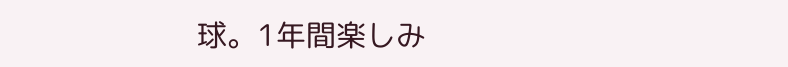球。1年間楽しみ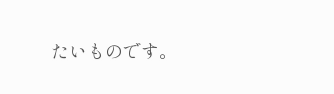たいものです。